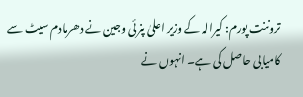تروننت پورم: کیرالہ کے وزیر اعلیٰ پنرئی وجین نے دھرمادم سیٹ سے کامیابی حاصل کی ہے۔ انہوں نے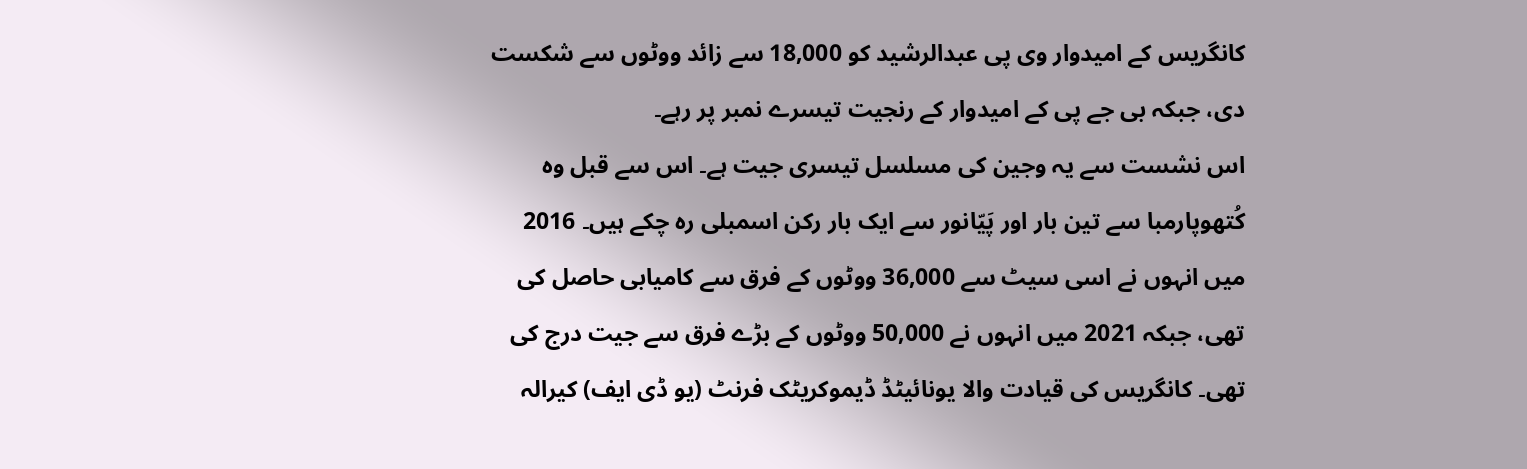کانگریس کے امیدوار وی پی عبدالرشید کو 18,000 سے زائد ووٹوں سے شکست دی، جبکہ بی جے پی کے امیدوار کے رنجیت تیسرے نمبر پر رہے۔
اس نشست سے یہ وجین کی مسلسل تیسری جیت ہے۔ اس سے قبل وہ کُتھوپارمبا سے تین بار اور پَیّانور سے ایک بار رکن اسمبلی رہ چکے ہیں۔ 2016 میں انہوں نے اسی سیٹ سے 36,000 ووٹوں کے فرق سے کامیابی حاصل کی تھی، جبکہ 2021 میں انہوں نے 50,000 ووٹوں کے بڑے فرق سے جیت درج کی تھی۔ کانگریس کی قیادت والا یونائیٹڈ ڈیموکریٹک فرنٹ (یو ڈی ایف) کیرالہ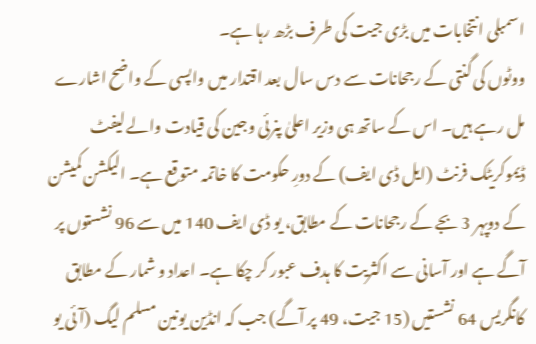اسمبلی انتخابات میں بڑی جیت کی طرف بڑھ رہا ہے۔
ووٹوں کی گنتی کے رجحانات سے دس سال بعد اقتدار میں واپسی کے واضح اشارے مل رہے ہیں۔ اس کے ساتھ ہی وزیر اعلیٰ پنرئی وجین کی قیادت والے لیفٹ ڈیموکریٹک فرنٹ (ایل ڈی ایف) کے دورِ حکومت کا خاتمہ متوقع ہے۔ الیکشن کمیشن کے دوپہر 3 بجے کے رجحانات کے مطابق، یو ڈی ایف 140 میں سے 96 نشستوں پر آگے ہے اور آسانی سے اکثریت کا ہدف عبور کر چکا ہے۔ اعداد و شمار کے مطابق کانگریس 64 نشستیں (15 جیت، 49 پر آگے) جب کہ انڈین یونین مسلم لیگ (آئی یو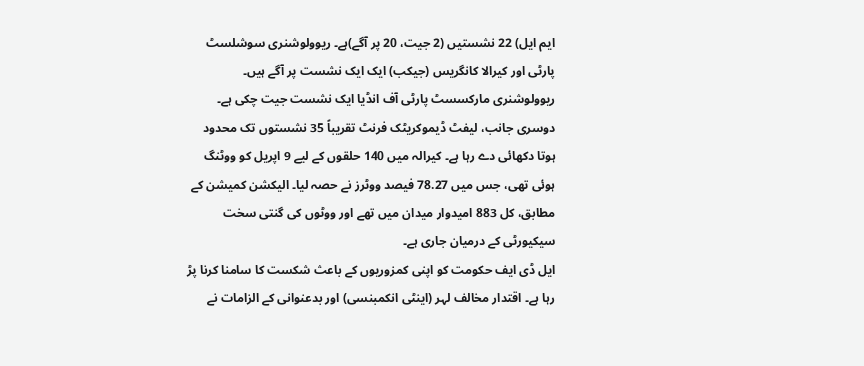ایم ایل) 22 نشستیں (2 جیت، 20 پر آگے)ہے۔ ریوولوشنری سوشلسٹ پارٹی اور کیرالا کانگریس (جیکب) ایک ایک نشست پر آگے ہیں۔
ریوولوشنری مارکسسٹ پارٹی آف انڈیا ایک نشست جیت چکی ہے۔ دوسری جانب، لیفٹ ڈیموکریٹک فرنٹ تقریباً 35 نشستوں تک محدود ہوتا دکھائی دے رہا ہے۔ کیرالہ میں 140 حلقوں کے لیے 9 اپریل کو ووٹنگ ہوئی تھی، جس میں 78.27 فیصد ووٹرز نے حصہ لیا۔ الیکشن کمیشن کے مطابق، کل 883 امیدوار میدان میں تھے اور ووٹوں کی گنتی سخت سیکیورٹی کے درمیان جاری ہے۔
ایل ڈی ایف حکومت کو اپنی کمزوریوں کے باعث شکست کا سامنا کرنا پڑ رہا ہے۔ اقتدار مخالف لہر (اینٹی انکمبنسی) اور بدعنوانی کے الزامات نے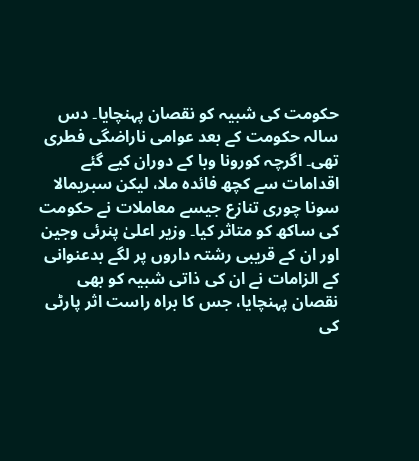حکومت کی شبیہ کو نقصان پہنچایا۔ دس سالہ حکومت کے بعد عوامی ناراضگی فطری تھی۔ اگرچہ کورونا وبا کے دوران کیے گئے اقدامات سے کچھ فائدہ ملا، لیکن سبریمالا سونا چوری تنازع جیسے معاملات نے حکومت کی ساکھ کو متاثر کیا۔ وزیر اعلیٰ پنرئی وجین اور ان کے قریبی رشتہ داروں پر لگے بدعنوانی کے الزامات نے ان کی ذاتی شبیہ کو بھی نقصان پہنچایا، جس کا براہ راست اثر پارٹی کی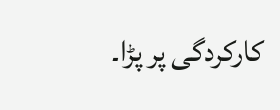کارکردگی پر پڑا۔